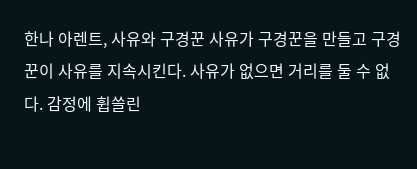한나 아렌트, 사유와 구경꾼 사유가 구경꾼을 만들고 구경꾼이 사유를 지속시킨다. 사유가 없으면 거리를 둘 수 없다. 감정에 휩쓸린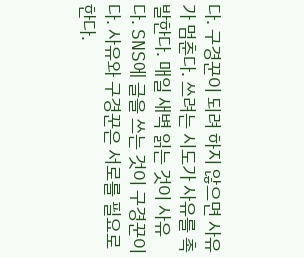다. 구경꾼이 되려 하지 않으면 사유가 멈춘다. 쓰려는 시도가 사유를 촉발한다. 매일 새벽 읽는 것이 사유다. SNS에 글을 쓰는 것이 구경꾼이다. 사유와 구경꾼은 서로를 필요로 한다.